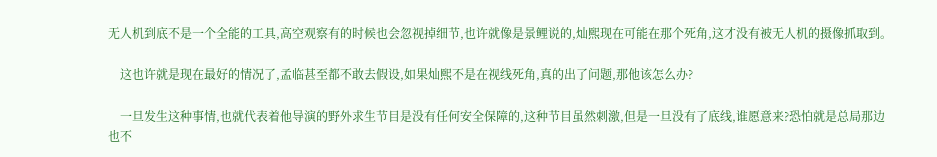无人机到底不是一个全能的工具,高空观察有的时候也会忽视掉细节,也许就像是景鲤说的,灿熙现在可能在那个死角,这才没有被无人机的摄像抓取到。

    这也许就是现在最好的情况了,孟临甚至都不敢去假设,如果灿熙不是在视线死角,真的出了问题,那他该怎么办?

    一旦发生这种事情,也就代表着他导演的野外求生节目是没有任何安全保障的,这种节目虽然刺激,但是一旦没有了底线,谁愿意来?恐怕就是总局那边也不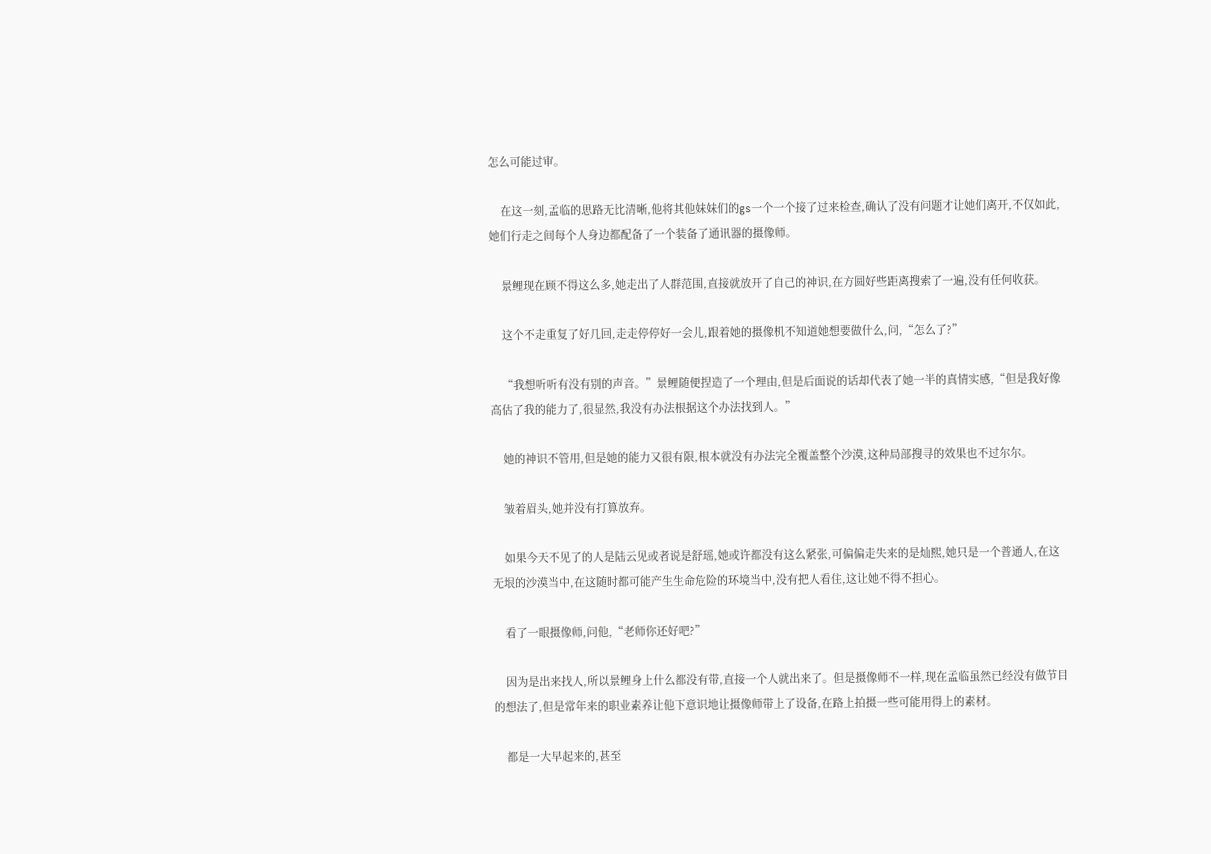怎么可能过审。

    在这一刻,孟临的思路无比清晰,他将其他妹妹们的gs一个一个接了过来检查,确认了没有问题才让她们离开,不仅如此,她们行走之间每个人身边都配备了一个装备了通讯器的摄像师。

    景鲤现在顾不得这么多,她走出了人群范围,直接就放开了自己的神识,在方圆好些距离搜索了一遍,没有任何收获。

    这个不走重复了好几回,走走停停好一会儿,跟着她的摄像机不知道她想要做什么,问,“怎么了?”

    “我想听听有没有别的声音。”景鲤随便捏造了一个理由,但是后面说的话却代表了她一半的真情实感,“但是我好像高估了我的能力了,很显然,我没有办法根据这个办法找到人。”

    她的神识不管用,但是她的能力又很有限,根本就没有办法完全覆盖整个沙漠,这种局部搜寻的效果也不过尔尔。

    皱着眉头,她并没有打算放弃。

    如果今天不见了的人是陆云见或者说是舒瑶,她或许都没有这么紧张,可偏偏走失来的是灿熙,她只是一个普通人,在这无垠的沙漠当中,在这随时都可能产生生命危险的环境当中,没有把人看住,这让她不得不担心。

    看了一眼摄像师,问他,“老师你还好吧?”

    因为是出来找人,所以景鲤身上什么都没有带,直接一个人就出来了。但是摄像师不一样,现在孟临虽然已经没有做节目的想法了,但是常年来的职业素养让他下意识地让摄像师带上了设备,在路上拍摄一些可能用得上的素材。

    都是一大早起来的,甚至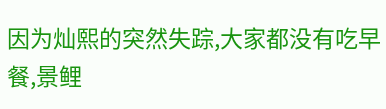因为灿熙的突然失踪,大家都没有吃早餐,景鲤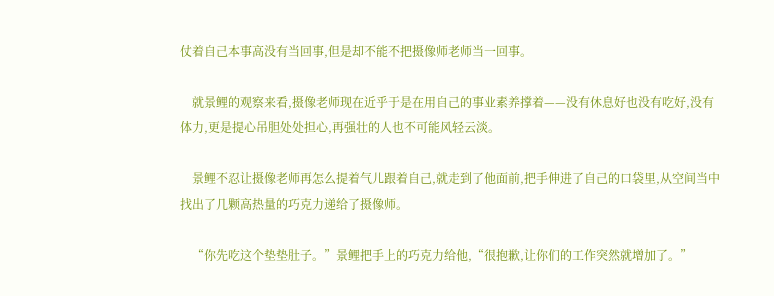仗着自己本事高没有当回事,但是却不能不把摄像师老师当一回事。

    就景鲤的观察来看,摄像老师现在近乎于是在用自己的事业素养撑着——没有休息好也没有吃好,没有体力,更是提心吊胆处处担心,再强壮的人也不可能风轻云淡。

    景鲤不忍让摄像老师再怎么提着气儿跟着自己,就走到了他面前,把手伸进了自己的口袋里,从空间当中找出了几颗高热量的巧克力递给了摄像师。

    “你先吃这个垫垫肚子。”景鲤把手上的巧克力给他,“很抱歉,让你们的工作突然就增加了。”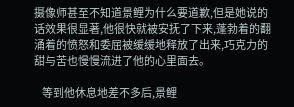摄像师甚至不知道景鲤为什么要道歉,但是她说的话效果很显著,他很快就被安抚了下来,蓬勃着的翻涌着的愤怒和委屈被缓缓地释放了出来,巧克力的甜与苦也慢慢流进了他的心里面去。

    等到他休息地差不多后,景鲤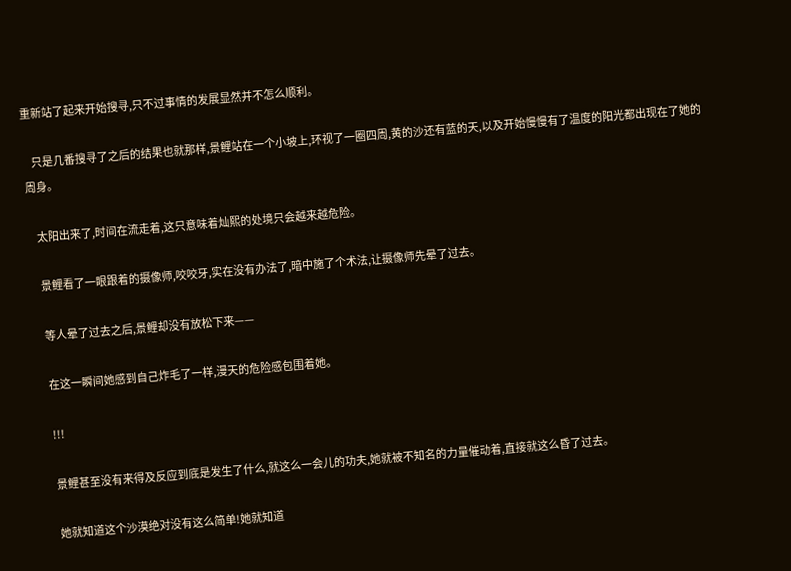重新站了起来开始搜寻,只不过事情的发展显然并不怎么顺利。

    只是几番搜寻了之后的结果也就那样,景鲤站在一个小坡上,环视了一圈四周,黄的沙还有蓝的天,以及开始慢慢有了温度的阳光都出现在了她的周身。

    太阳出来了,时间在流走着,这只意味着灿熙的处境只会越来越危险。

    景鲤看了一眼跟着的摄像师,咬咬牙,实在没有办法了,暗中施了个术法,让摄像师先晕了过去。

    等人晕了过去之后,景鲤却没有放松下来——

    在这一瞬间她感到自己炸毛了一样,漫天的危险感包围着她。

    !!!

    景鲤甚至没有来得及反应到底是发生了什么,就这么一会儿的功夫,她就被不知名的力量催动着,直接就这么昏了过去。

    她就知道这个沙漠绝对没有这么简单!她就知道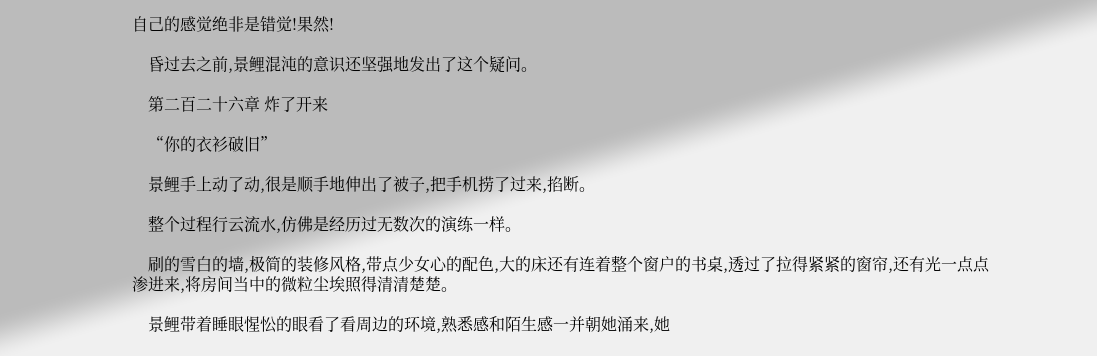自己的感觉绝非是错觉!果然!

    昏过去之前,景鲤混沌的意识还坚强地发出了这个疑问。

    第二百二十六章 炸了开来

    “你的衣衫破旧”

    景鲤手上动了动,很是顺手地伸出了被子,把手机捞了过来,掐断。

    整个过程行云流水,仿佛是经历过无数次的演练一样。

    刷的雪白的墙,极简的装修风格,带点少女心的配色,大的床还有连着整个窗户的书桌,透过了拉得紧紧的窗帘,还有光一点点渗进来,将房间当中的微粒尘埃照得清清楚楚。

    景鲤带着睡眼惺忪的眼看了看周边的环境,熟悉感和陌生感一并朝她涌来,她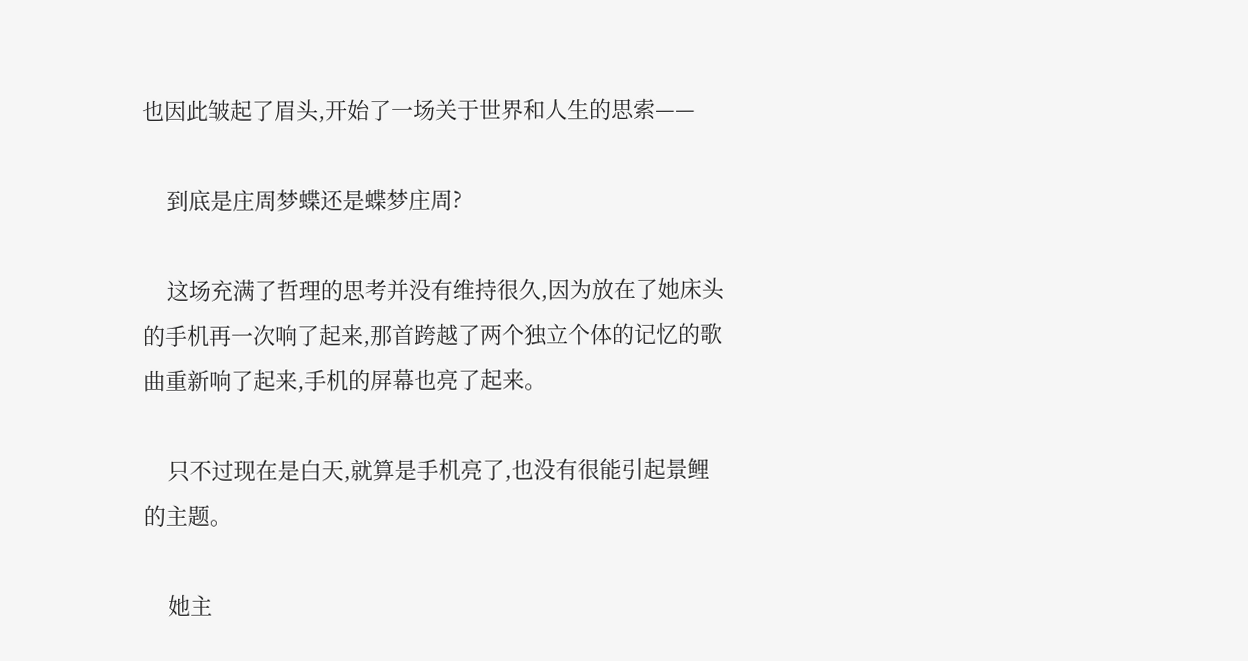也因此皱起了眉头,开始了一场关于世界和人生的思索——

    到底是庄周梦蝶还是蝶梦庄周?

    这场充满了哲理的思考并没有维持很久,因为放在了她床头的手机再一次响了起来,那首跨越了两个独立个体的记忆的歌曲重新响了起来,手机的屏幕也亮了起来。

    只不过现在是白天,就算是手机亮了,也没有很能引起景鲤的主题。

    她主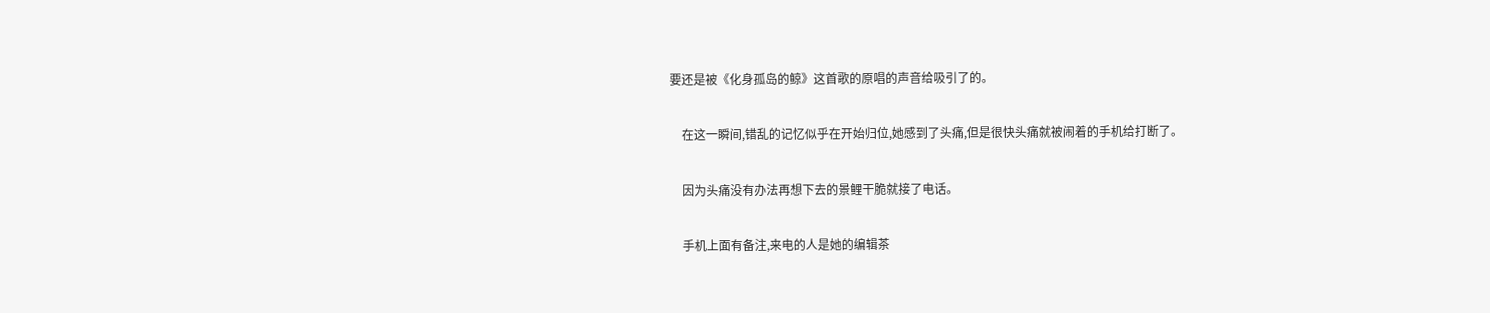要还是被《化身孤岛的鲸》这首歌的原唱的声音给吸引了的。

    在这一瞬间,错乱的记忆似乎在开始归位,她感到了头痛,但是很快头痛就被闹着的手机给打断了。

    因为头痛没有办法再想下去的景鲤干脆就接了电话。

    手机上面有备注,来电的人是她的编辑茶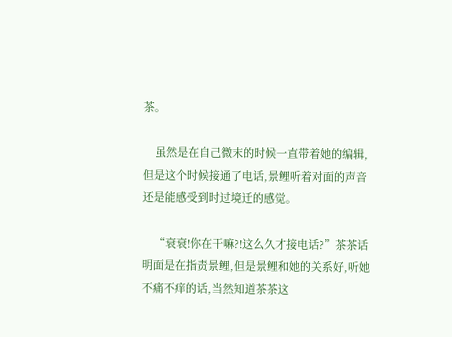茶。

    虽然是在自己微末的时候一直带着她的编辑,但是这个时候接通了电话,景鲤听着对面的声音还是能感受到时过境迁的感觉。

    “衰衰!你在干嘛?!这么久才接电话?”茶茶话明面是在指责景鲤,但是景鲤和她的关系好,听她不痛不痒的话,当然知道茶茶这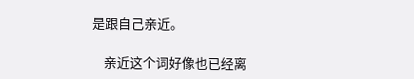是跟自己亲近。

    亲近这个词好像也已经离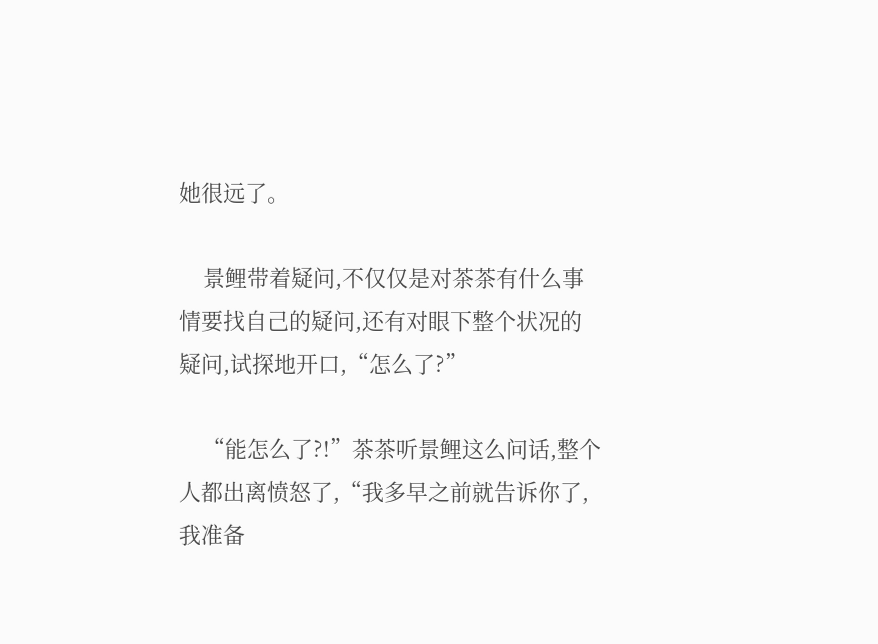她很远了。

    景鲤带着疑问,不仅仅是对茶茶有什么事情要找自己的疑问,还有对眼下整个状况的疑问,试探地开口,“怎么了?”

    “能怎么了?!”茶茶听景鲤这么问话,整个人都出离愤怒了,“我多早之前就告诉你了,我准备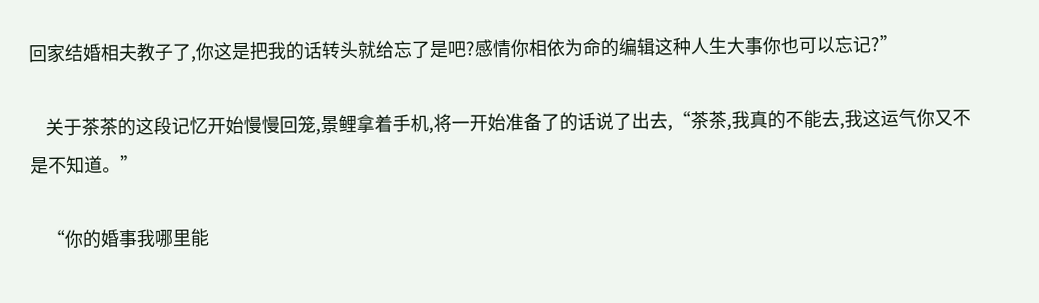回家结婚相夫教子了,你这是把我的话转头就给忘了是吧?感情你相依为命的编辑这种人生大事你也可以忘记?”

    关于茶茶的这段记忆开始慢慢回笼,景鲤拿着手机,将一开始准备了的话说了出去,“茶茶,我真的不能去,我这运气你又不是不知道。”

    “你的婚事我哪里能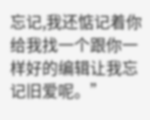忘记,我还惦记着你给我找一个跟你一样好的编辑让我忘记旧爱呢。”